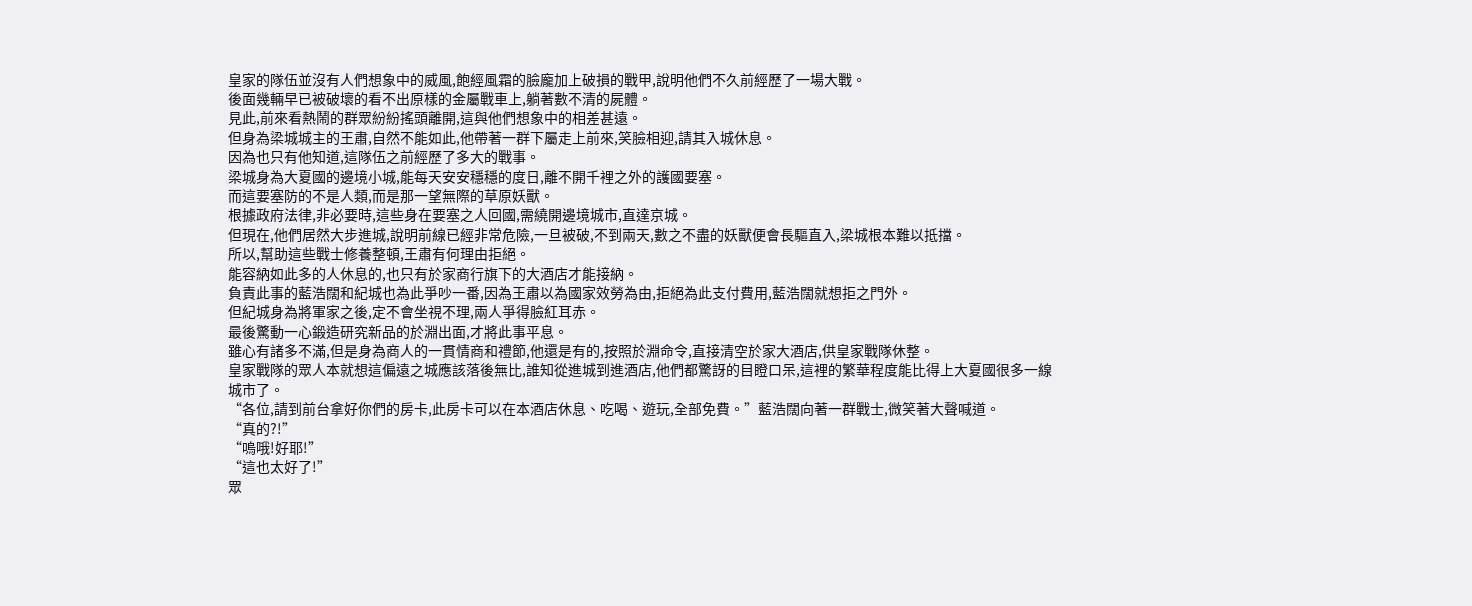皇家的隊伍並沒有人們想象中的威風,飽經風霜的臉龐加上破損的戰甲,說明他們不久前經歷了一場大戰。
後面幾輛早已被破壞的看不出原樣的金屬戰車上,躺著數不清的屍體。
見此,前來看熱鬧的群眾紛紛搖頭離開,這與他們想象中的相差甚遠。
但身為梁城城主的王肅,自然不能如此,他帶著一群下屬走上前來,笑臉相迎,請其入城休息。
因為也只有他知道,這隊伍之前經歷了多大的戰事。
梁城身為大夏國的邊境小城,能每天安安穩穩的度日,離不開千裡之外的護國要塞。
而這要塞防的不是人類,而是那一望無際的草原妖獸。
根據政府法律,非必要時,這些身在要塞之人回國,需繞開邊境城市,直達京城。
但現在,他們居然大步進城,說明前線已經非常危險,一旦被破,不到兩天,數之不盡的妖獸便會長驅直入,梁城根本難以抵擋。
所以,幫助這些戰士修養整頓,王肅有何理由拒絕。
能容納如此多的人休息的,也只有於家商行旗下的大酒店才能接納。
負責此事的藍浩闊和紀城也為此爭吵一番,因為王肅以為國家效勞為由,拒絕為此支付費用,藍浩闊就想拒之門外。
但紀城身為將軍家之後,定不會坐視不理,兩人爭得臉紅耳赤。
最後驚動一心鍛造研究新品的於淵出面,才將此事平息。
雖心有諸多不滿,但是身為商人的一貫情商和禮節,他還是有的,按照於淵命令,直接清空於家大酒店,供皇家戰隊休整。
皇家戰隊的眾人本就想這偏遠之城應該落後無比,誰知從進城到進酒店,他們都驚訝的目瞪口呆,這裡的繁華程度能比得上大夏國很多一線城市了。
“各位,請到前台拿好你們的房卡,此房卡可以在本酒店休息、吃喝、遊玩,全部免費。”藍浩闊向著一群戰士,微笑著大聲喊道。
“真的?!”
“嗚哦!好耶!”
“這也太好了!”
眾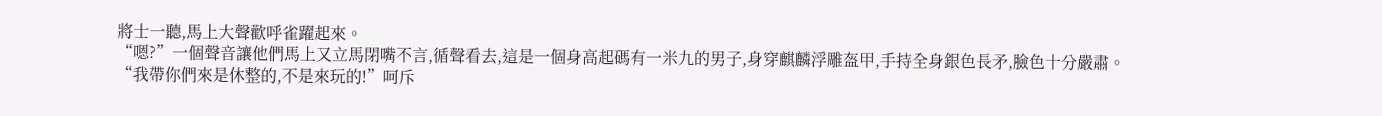將士一聽,馬上大聲歡呼雀躍起來。
“嗯?”一個聲音讓他們馬上又立馬閉嘴不言,循聲看去,這是一個身高起碼有一米九的男子,身穿麒麟浮雕盔甲,手持全身銀色長矛,臉色十分嚴肅。
“我帶你們來是休整的,不是來玩的!”呵斥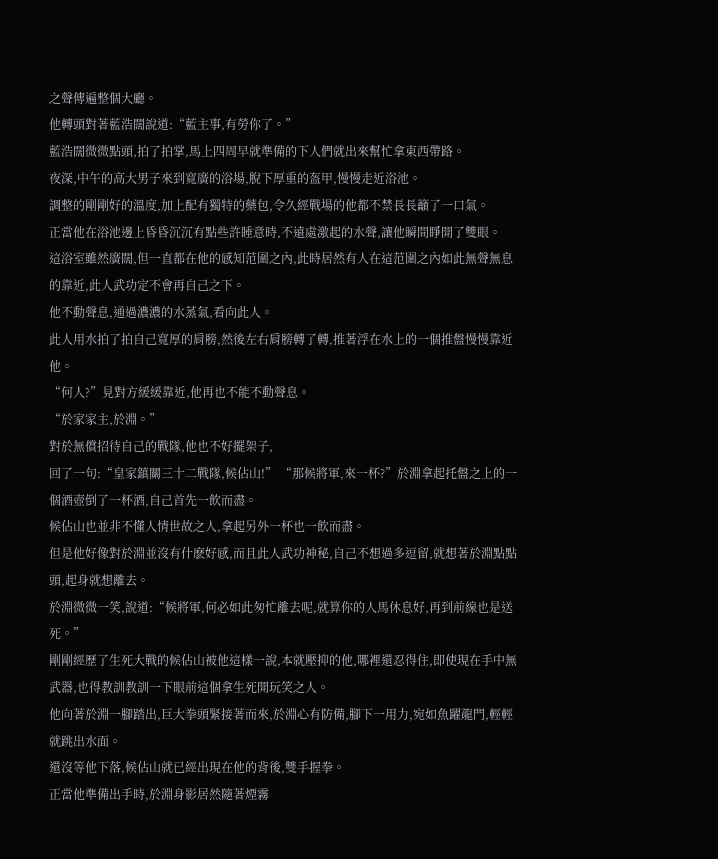之聲傳遍整個大廳。
他轉頭對著藍浩闊說道:“藍主事,有勞你了。”
藍浩闊微微點頭,拍了拍掌,馬上四周早就準備的下人們就出來幫忙拿東西帶路。
夜深,中午的高大男子來到寬廣的浴場,脫下厚重的盔甲,慢慢走近浴池。
調整的剛剛好的溫度,加上配有獨特的藥包,令久經戰場的他都不禁長長籲了一口氣。
正當他在浴池邊上昏昏沉沉有點些許睡意時,不遠處激起的水聲,讓他瞬間睜開了雙眼。
這浴室雖然廣闊,但一直都在他的感知范圍之內,此時居然有人在這范圍之內如此無聲無息的靠近,此人武功定不會再自己之下。
他不動聲息,通過濃濃的水蒸氣,看向此人。
此人用水拍了拍自己寬厚的肩膀,然後左右肩膀轉了轉,推著浮在水上的一個推盤慢慢靠近他。
“何人?”見對方緩緩靠近,他再也不能不動聲息。
“於家家主,於淵。”
對於無償招待自己的戰隊,他也不好擺架子,
回了一句:“皇家鎮關三十二戰隊,候佔山!” “那候將軍,來一杯?”於淵拿起托盤之上的一個酒壺倒了一杯酒,自己首先一飲而盡。
候佔山也並非不懂人情世故之人,拿起另外一杯也一飲而盡。
但是他好像對於淵並沒有什麽好感,而且此人武功神秘,自己不想過多逗留,就想著於淵點點頭,起身就想離去。
於淵微微一笑,說道:“候將軍,何必如此匆忙離去呢,就算你的人馬休息好,再到前線也是送死。”
剛剛經歷了生死大戰的候佔山被他這樣一說,本就壓抑的他,哪裡還忍得住,即使現在手中無武器,也得教訓教訓一下眼前這個拿生死開玩笑之人。
他向著於淵一腳踏出,巨大拳頭緊接著而來,於淵心有防備,腳下一用力,宛如魚躍龍門,輕輕就跳出水面。
還沒等他下落,候佔山就已經出現在他的背後,雙手握拳。
正當他準備出手時,於淵身影居然隨著煙霧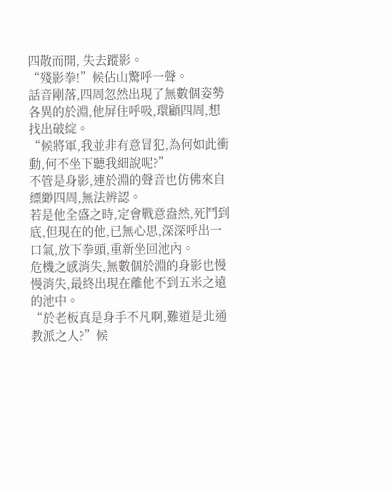四散而開, 失去蹤影。
“殘影拳!”候佔山驚呼一聲。
話音剛落,四周忽然出現了無數個姿勢各異的於淵,他屏住呼吸,環顧四周,想找出破綻。
“候將軍,我並非有意冒犯,為何如此衝動,何不坐下聽我細說呢?”
不管是身影,連於淵的聲音也仿佛來自縹緲四周,無法辨認。
若是他全盛之時,定會戰意盎然,死鬥到底,但現在的他,已無心思,深深呼出一口氣,放下拳頭,重新坐回池內。
危機之感消失,無數個於淵的身影也慢慢消失,最終出現在離他不到五米之遠的池中。
“於老板真是身手不凡啊,難道是北通教派之人?”候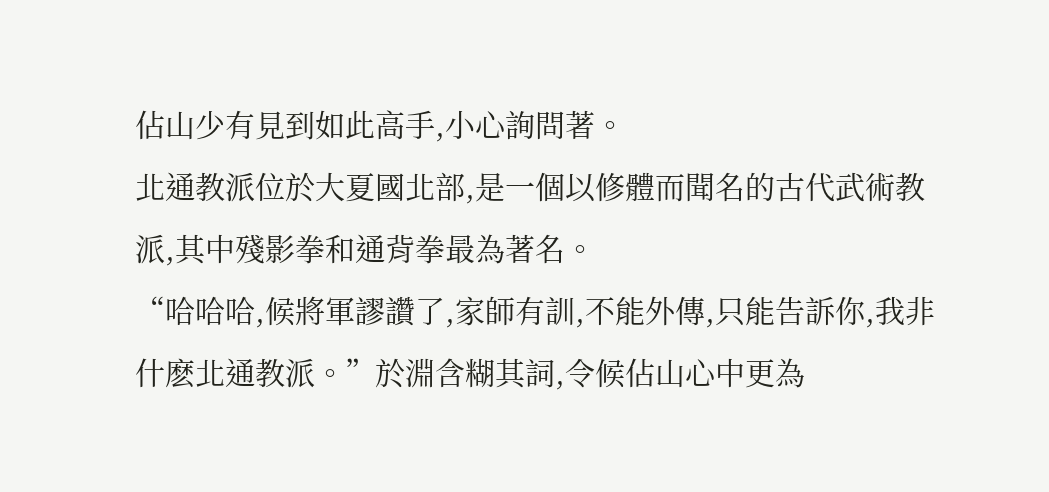佔山少有見到如此高手,小心詢問著。
北通教派位於大夏國北部,是一個以修體而聞名的古代武術教派,其中殘影拳和通背拳最為著名。
“哈哈哈,候將軍謬讚了,家師有訓,不能外傳,只能告訴你,我非什麽北通教派。”於淵含糊其詞,令候佔山心中更為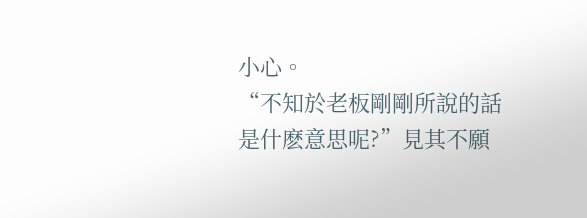小心。
“不知於老板剛剛所說的話是什麽意思呢?”見其不願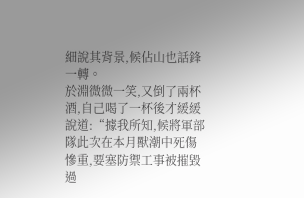細說其背景,候佔山也話鋒一轉。
於淵微微一笑,又倒了兩杯酒,自己喝了一杯後才緩緩說道:“據我所知,候將軍部隊此次在本月獸潮中死傷慘重,要塞防禦工事被摧毀過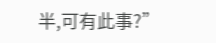半,可有此事?”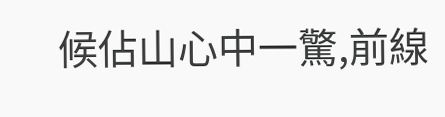候佔山心中一驚,前線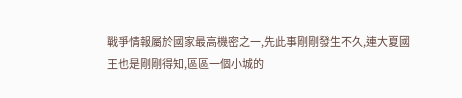戰爭情報屬於國家最高機密之一,先此事剛剛發生不久,連大夏國王也是剛剛得知,區區一個小城的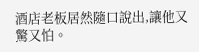酒店老板居然隨口說出,讓他又驚又怕。